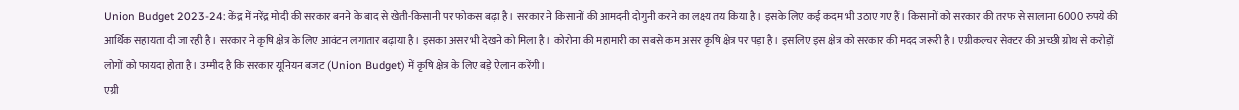Union Budget 2023-24: केंद्र में नरेंद्र मोदी की सरकार बनने के बाद से खेती-किसानी पर फोकस बढ़ा है। सरकार ने किसानों की आमदनी दोगुनी करने का लक्ष्य तय किया है। इसके लिए कई कदम भी उठाए गए हैं। किसानों को सरकार की तरफ से सालाना 6000 रुपये की आर्थिक सहायता दी जा रही है। सरकार ने कृषि क्षेत्र के लिए आवंटन लगातार बढ़ाया है। इसका असर भी देखने को मिला है। कोरोना की महामारी का सबसे कम असर कृषि क्षेत्र पर पड़ा है। इसलिए इस क्षेत्र को सरकार की मदद जरूरी है। एग्रीकल्चर सेक्टर की अच्छी ग्रोथ से करोड़ों लोगों को फायदा होता है। उम्मीद है कि सरकार यूनियन बजट (Union Budget) में कृषि क्षेत्र के लिए बड़े ऐलान करेंगी।
एग्री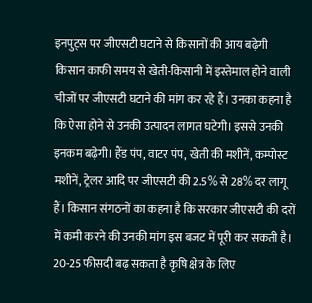इनपुट्स पर जीएसटी घटाने से किसानों की आय बढ़ेगी
किसान काफी समय से खेती-किसानी में इस्तेमाल होने वाली चीजों पर जीएसटी घटाने की मांग कर रहे हैं। उनका कहना है कि ऐसा होने से उनकी उत्पादन लागत घटेगी। इससे उनकी इनकम बढ़ेगी। हैंड पंप, वाटर पंप, खेती की मशीनें, कम्पोस्ट मशीनें, ट्रेलर आदि पर जीएसटी की 2.5% से 28% दर लागू हैं। किसान संगठनों का कहना है कि सरकार जीएसटी की दरों में कमी करने की उनकी मांग इस बजट में पूरी कर सकती है।
20-25 फीसदी बढ़ सकता है कृषि क्षेत्र के लिए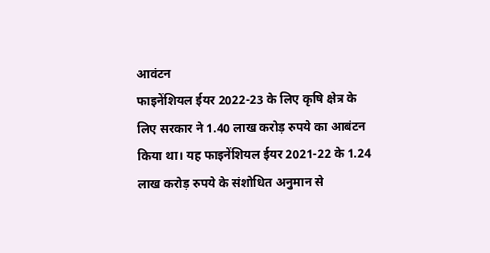आवंटन
फाइनेंशियल ईयर 2022-23 के लिए कृषि क्षेत्र के लिए सरकार ने 1.40 लाख करोड़ रुपये का आबंटन किया था। यह फाइनेंशियल ईयर 2021-22 के 1.24 लाख करोड़ रुपये के संशोधित अनुमान से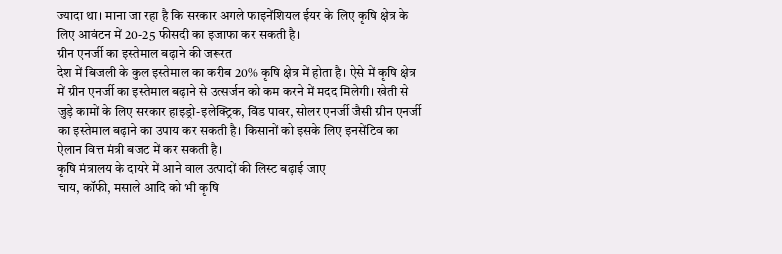ज्यादा था। माना जा रहा है कि सरकार अगले फाइनेंशियल ईयर के लिए कृषि क्षेत्र के लिए आवंटन में 20-25 फीसदी का इजाफा कर सकती है।
ग्रीन एनर्जी का इस्तेमाल बढ़ाने की जरूरत
देश में बिजली के कुल इस्तेमाल का करीब 20% कृषि क्षेत्र में होता है। ऐसे में कृषि क्षेत्र में ग्रीन एनर्जी का इस्तेमाल बढ़ाने से उत्सर्जन को कम करने में मदद मिलेगी। खेती से जुड़े कामों के लिए सरकार हाइड्रो-इलेक्ट्रिक, विंड पावर, सोलर एनर्जी जैसी ग्रीन एनर्जी का इस्तेमाल बढ़ाने का उपाय कर सकती है। किसानों को इसके लिए इनसेंटिव का ऐलान वित्त मंत्री बजट में कर सकती है।
कृषि मंत्रालय के दायरे में आने वाल उत्पादों की लिस्ट बढ़ाई जाए
चाय, कॉफी, मसाले आदि को भी कृषि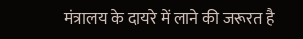मंत्रालय के दायरे में लाने की जरूरत है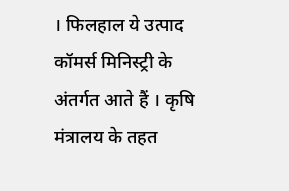। फिलहाल ये उत्पाद कॉमर्स मिनिस्ट्री के अंतर्गत आते हैं । कृषि मंत्रालय के तहत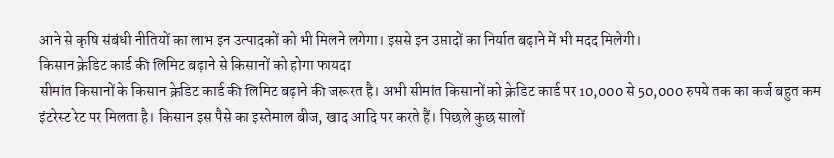आने से कृषि संबंधी नीतियों का लाभ इन उत्पादकों को भी मिलने लगेगा। इससे इन उप्तादों का निर्यात बढ़ाने में भी मदद मिलेगी।
किसान क्रेडिट कार्ड की लिमिट बढ़ाने से किसानों को होगा फायदा
सीमांत किसानों के किसान क्रेडिट कार्ड की लिमिट बढ़ाने की जरूरत है। अभी सीमांत किसानों को क्रेडिट कार्ड पर 10,000 से 50,000 रुपये तक का कर्ज बहुत कम इंटरेस्ट रेट पर मिलता है। किसान इस पैसे का इस्तेमाल बीज, खाद आदि पर करते हैं। पिछले कुछ सालों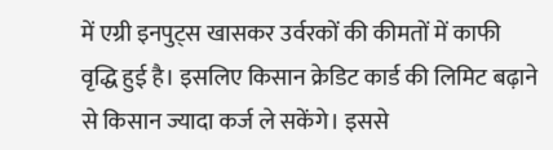में एग्री इनपुट्स खासकर उर्वरकों की कीमतों में काफी वृद्धि हुई है। इसलिए किसान क्रेडिट कार्ड की लिमिट बढ़ाने से किसान ज्यादा कर्ज ले सकेंगे। इससे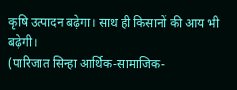कृषि उत्पादन बढ़ेगा। साथ ही किसानों की आय भी बढ़ेगी।
(पारिजात सिन्हा आर्थिक-सामाजिक-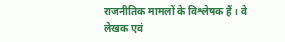राजनीतिक मामलों के विश्लेषक हैं । वे लेखक एवं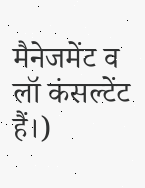मैनेजमेंट व लॉ कंसल्टेंट हैं।)